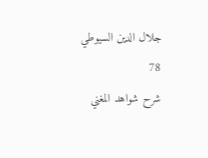جلال الدين السيوطي
78
شرح شواهد المغني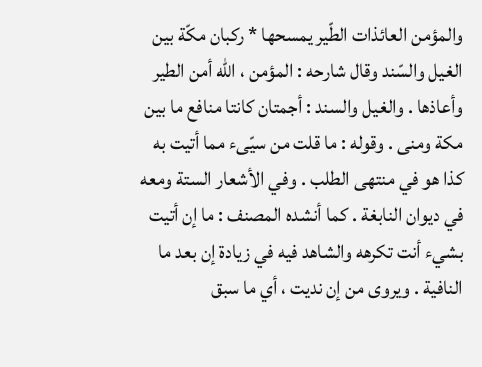والمؤمن العائذات الطّير يمسحها * ركبان مكّة بين الغيل والسّند وقال شارحه : المؤمن ، اللّه أمن الطير وأعاذها . والغيل والسند : أجمتان كانتا منافع ما بين مكة ومنى . وقوله : ما قلت من سيّىء مما أتيت به كذا هو في منتهى الطلب . وفي الأشعار الستة ومعه في ديوان النابغة . كما أنشده المصنف : ما إن أتيت بشيء أنت تكرهه والشاهد فيه في زيادة إن بعد ما النافية . ويروى من إن نديت ، أي ما سبق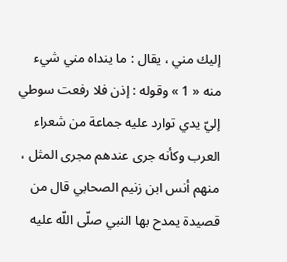إليك مني ، يقال : ما ينداه مني شيء منه « 1 » وقوله : إذن فلا رفعت سوطي إليّ يدي توارد عليه جماعة من شعراء العرب وكأنه جرى عندهم مجرى المثل ، منهم أنس ابن زنيم الصحابي قال من قصيدة يمدح بها النبي صلّى اللّه عليه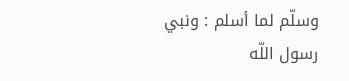وسلّم لما أسلم : ونبي رسول اللّه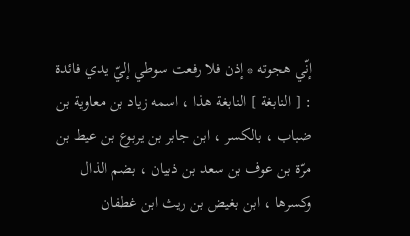إنّي هجوته * إذن فلا رفعت سوطي إليّ يدي فائدة : [ النابغة ] النابغة هذا ، اسمه زياد بن معاوية بن ضباب ، بالكسر ، ابن جابر بن يربوع بن عيط بن مرّة بن عوف بن سعد بن ذبيان ، بضم الذال وكسرها ، ابن بغيض بن ريث ابن غطفان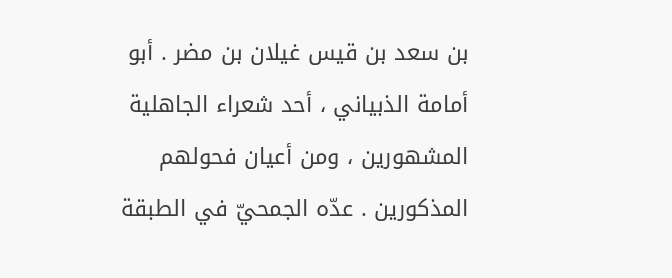بن سعد بن قيس غيلان بن مضر . أبو أمامة الذبياني ، أحد شعراء الجاهلية المشهورين ، ومن أعيان فحولهم المذكورين . عدّه الجمحيّ في الطبقة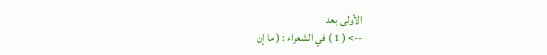الأولى بعد
--> ( 1 ) في الشعراء : ( ما إن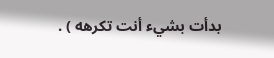بدأت بشيء أنت تكرهه ) .